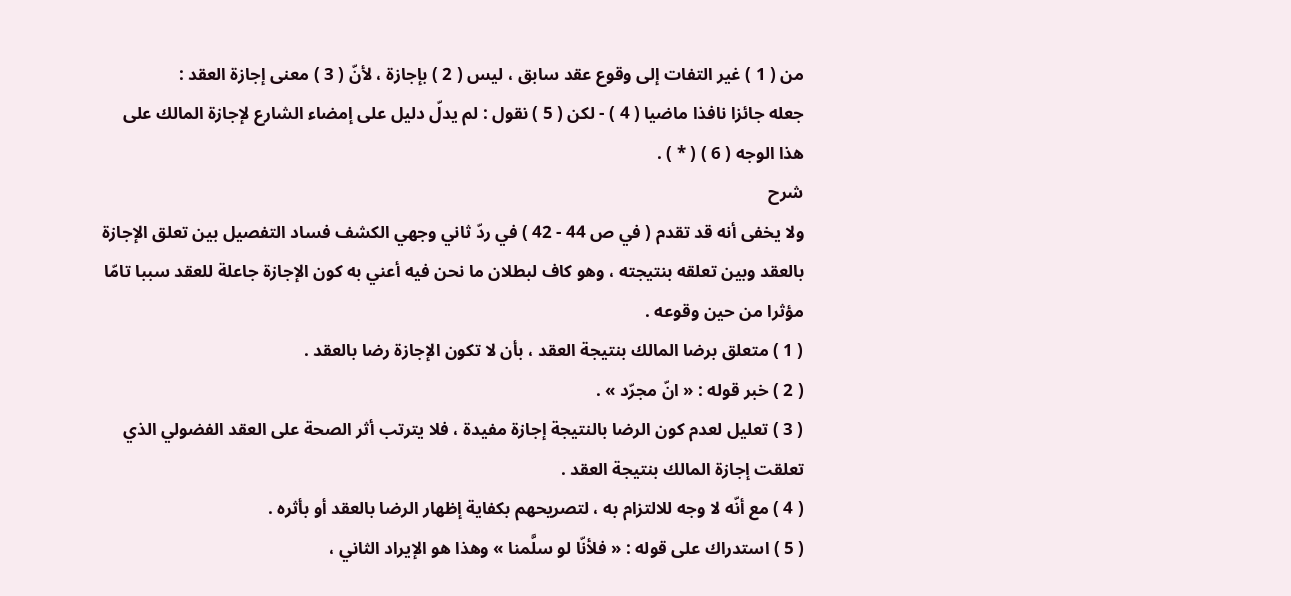من ( 1 ) غير التفات إلى وقوع عقد سابق ، ليس ( 2 ) بإجازة ، لأنّ ( 3 ) معنى إجازة العقد :
جعله جائزا نافذا ماضيا ( 4 ) - لكن ( 5 ) نقول : لم يدلّ دليل على إمضاء الشارع لإجازة المالك على هذا الوجه ( 6 ) ( * ) .
شرح
ولا يخفى أنه قد تقدم ( في ص 44 - 42 ) في ردّ ثاني وجهي الكشف فساد التفصيل بين تعلق الإجازة بالعقد وبين تعلقه بنتيجته ، وهو كاف لبطلان ما نحن فيه أعني به كون الإجازة جاعلة للعقد سببا تامّا مؤثرا من حين وقوعه .
( 1 ) متعلق برضا المالك بنتيجة العقد ، بأن لا تكون الإجازة رضا بالعقد .
( 2 ) خبر قوله : « انّ مجرّد » .
( 3 ) تعليل لعدم كون الرضا بالنتيجة إجازة مفيدة ، فلا يترتب أثر الصحة على العقد الفضولي الذي تعلقت إجازة المالك بنتيجة العقد .
( 4 ) مع أنّه لا وجه للالتزام به ، لتصريحهم بكفاية إظهار الرضا بالعقد أو بأثره .
( 5 ) استدراك على قوله : « فلأنّا لو سلَّمنا » وهذا هو الإيراد الثاني ،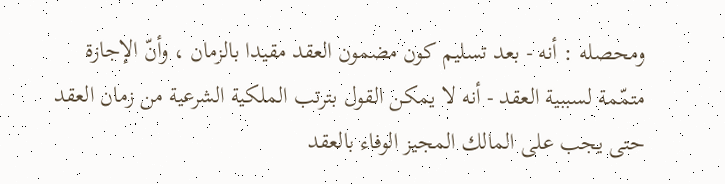ومحصله : أنه - بعد تسليم كون مضمون العقد مقيدا بالزمان ، وأنّ الإجازة متمّمة لسببية العقد - أنه لا يمكن القول بترتب الملكية الشرعية من زمان العقد حتى يجب على المالك المجيز الوفاء بالعقد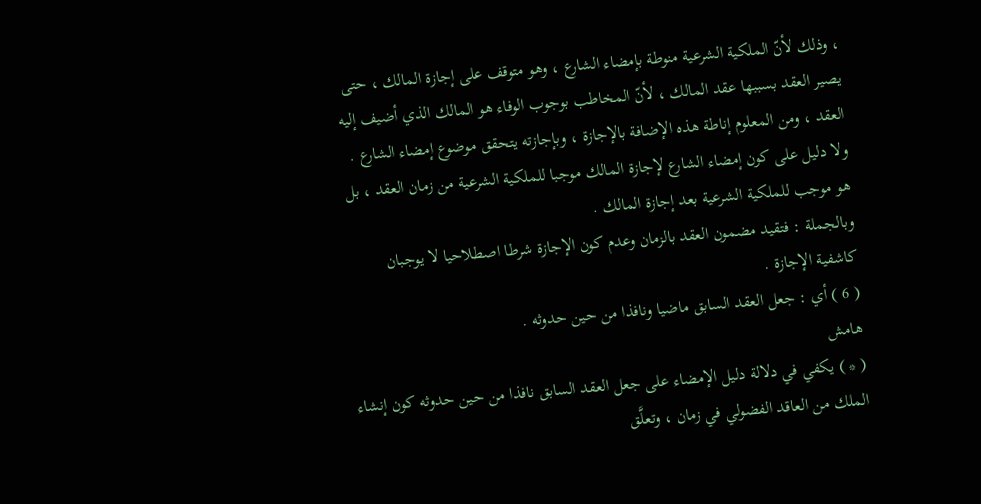، وذلك لأنّ الملكية الشرعية منوطة بإمضاء الشارع ، وهو متوقف على إجازة المالك ، حتى يصير العقد بسببها عقد المالك ، لأنّ المخاطب بوجوب الوفاء هو المالك الذي أضيف إليه العقد ، ومن المعلوم إناطة هذه الإضافة بالإجازة ، وبإجازته يتحقق موضوع إمضاء الشارع .
ولا دليل على كون إمضاء الشارع لإجازة المالك موجبا للملكية الشرعية من زمان العقد ، بل هو موجب للملكية الشرعية بعد إجازة المالك .
وبالجملة : فتقيد مضمون العقد بالزمان وعدم كون الإجازة شرطا اصطلاحيا لا يوجبان كاشفية الإجازة .
( 6 ) أي : جعل العقد السابق ماضيا ونافذا من حين حدوثه .
هامش
( * ) يكفي في دلالة دليل الإمضاء على جعل العقد السابق نافذا من حين حدوثه كون إنشاء الملك من العاقد الفضولي في زمان ، وتعلَّق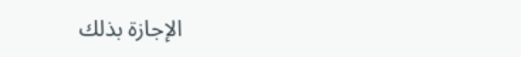الإجازة بذلك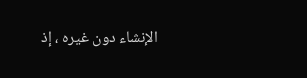الإنشاء دون غيره ، إذ